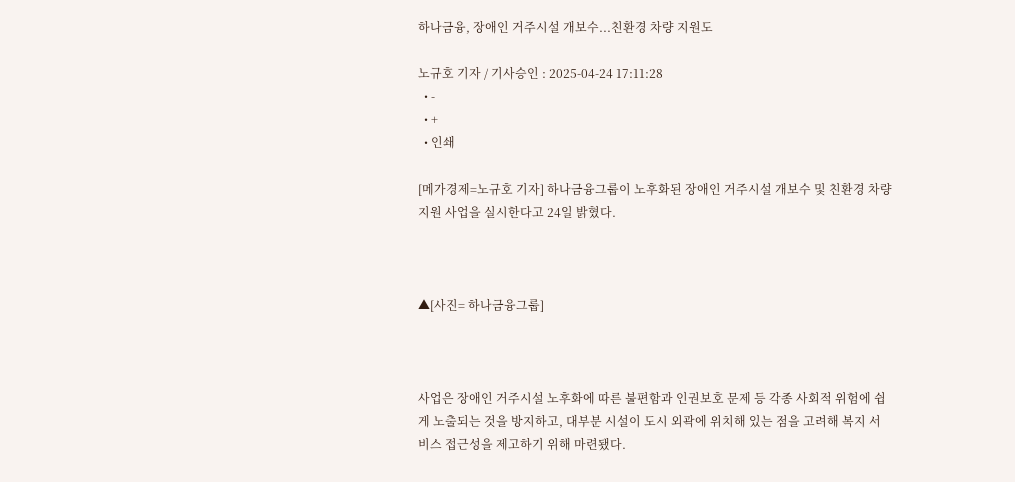하나금융, 장애인 거주시설 개보수...친환경 차량 지원도

노규호 기자 / 기사승인 : 2025-04-24 17:11:28
  • -
  • +
  • 인쇄

[메가경제=노규호 기자] 하나금융그룹이 노후화된 장애인 거주시설 개보수 및 친환경 차량 지원 사업을 실시한다고 24일 밝혔다.



▲[사진= 하나금융그룹]



사업은 장애인 거주시설 노후화에 따른 불편함과 인권보호 문제 등 각종 사회적 위험에 쉽게 노출되는 것을 방지하고, 대부분 시설이 도시 외곽에 위치해 있는 점을 고려해 복지 서비스 접근성을 제고하기 위해 마련됐다.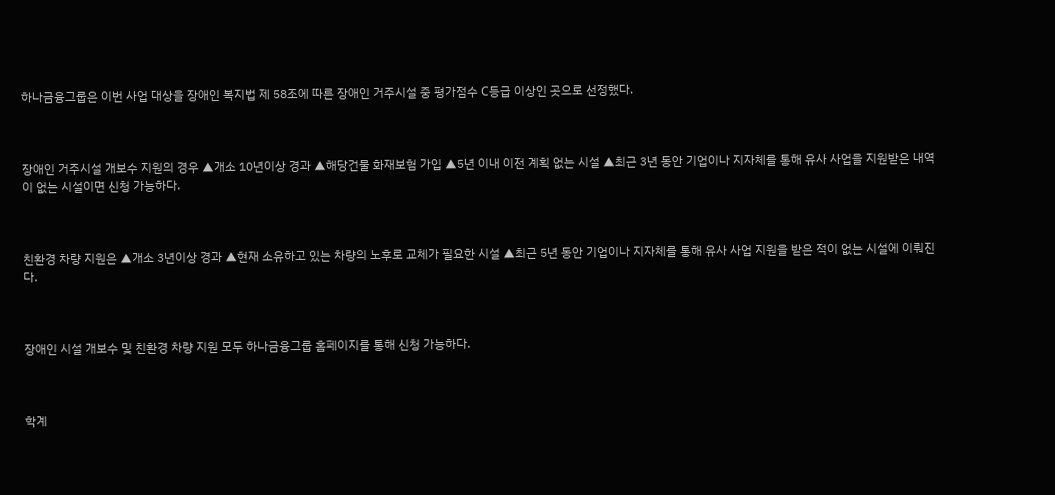하나금융그룹은 이번 사업 대상을 장애인 복지법 제 58조에 따른 장애인 거주시설 중 평가점수 C등급 이상인 곳으로 선정했다.



장애인 거주시설 개보수 지원의 경우 ▲개소 10년이상 경과 ▲해당건물 화재보험 가입 ▲5년 이내 이전 계획 없는 시설 ▲최근 3년 동안 기업이나 지자체를 통해 유사 사업을 지원받은 내역이 없는 시설이면 신청 가능하다.



친환경 차량 지원은 ▲개소 3년이상 경과 ▲현재 소유하고 있는 차량의 노후로 교체가 필요한 시설 ▲최근 5년 동안 기업이나 지자체를 통해 유사 사업 지원을 받은 적이 없는 시설에 이뤄진다.



장애인 시설 개보수 및 친환경 차량 지원 모두 하나금융그룹 홈페이지를 통해 신청 가능하다.



학계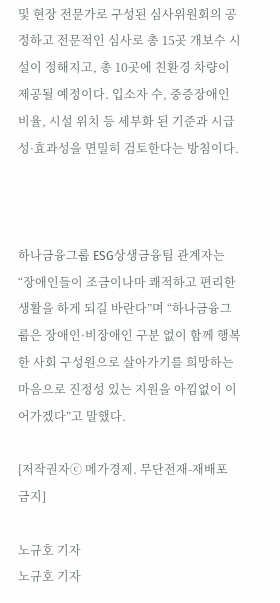및 현장 전문가로 구성된 심사위원회의 공정하고 전문적인 심사로 총 15곳 개보수 시설이 정해지고, 총 10곳에 친환경 차량이 제공될 예정이다. 입소자 수, 중증장애인 비율, 시설 위치 등 세부화 된 기준과 시급성·효과성을 면밀히 검토한다는 방침이다.



하나금융그룹 ESG상생금융팀 관계자는 “장애인들이 조금이나마 쾌적하고 편리한 생활을 하게 되길 바란다”며 “하나금융그룹은 장애인·비장애인 구분 없이 함께 행복한 사회 구성원으로 살아가기를 희망하는 마음으로 진정성 있는 지원을 아낌없이 이어가겠다”고 말했다.

[저작권자ⓒ 메가경제. 무단전재-재배포 금지]

노규호 기자
노규호 기자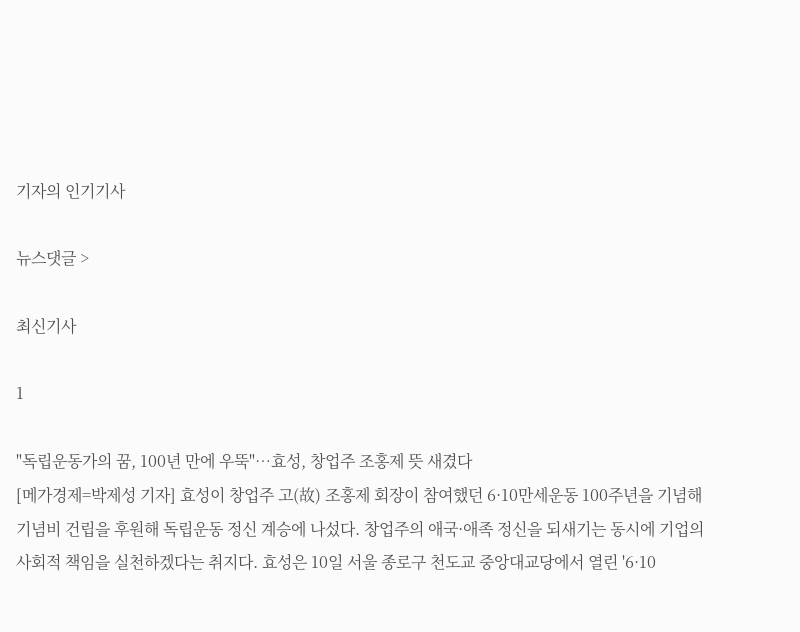기자의 인기기사

뉴스댓글 >

최신기사

1

"독립운동가의 꿈, 100년 만에 우뚝"…효성, 창업주 조홍제 뜻 새겼다
[메가경제=박제성 기자] 효성이 창업주 고(故) 조홍제 회장이 참여했던 6·10만세운동 100주년을 기념해 기념비 건립을 후원해 독립운동 정신 계승에 나섰다. 창업주의 애국·애족 정신을 되새기는 동시에 기업의 사회적 책임을 실천하겠다는 취지다. 효성은 10일 서울 종로구 천도교 중앙대교당에서 열린 '6·10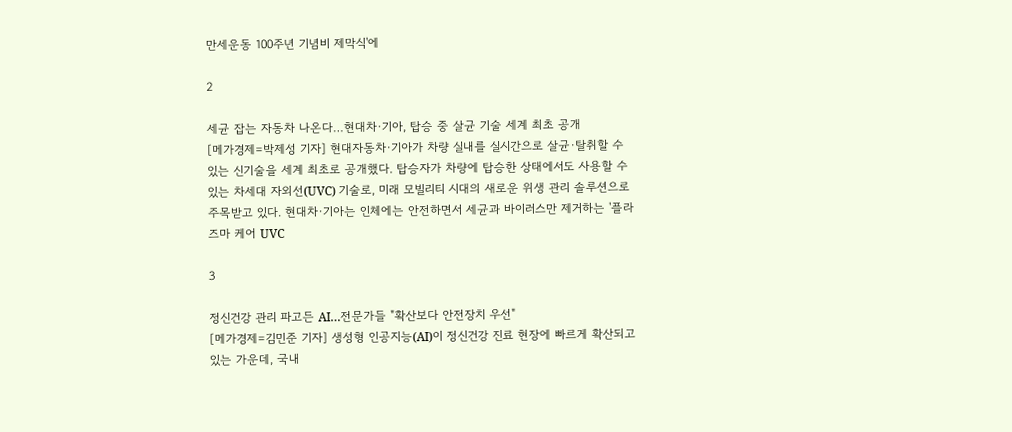만세운동 100주년 기념비 제막식'에

2

세균 잡는 자동차 나온다…현대차·기아, 탑승 중 살균 기술 세계 최초 공개
[메가경제=박제성 기자] 현대자동차·기아가 차량 실내를 실시간으로 살균·탈취할 수 있는 신기술을 세계 최초로 공개했다. 탑승자가 차량에 탑승한 상태에서도 사용할 수 있는 차세대 자외선(UVC) 기술로, 미래 모빌리티 시대의 새로운 위생 관리 솔루션으로 주목받고 있다. 현대차·기아는 인체에는 안전하면서 세균과 바이러스만 제거하는 '플라즈마 케어 UVC

3

정신건강 관리 파고든 AI…전문가들 "확산보다 안전장치 우선"
[메가경제=김민준 기자] 생성형 인공지능(AI)이 정신건강 진료 현장에 빠르게 확산되고 있는 가운데, 국내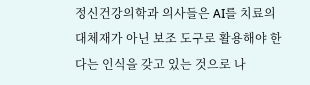정신건강의학과 의사들은 AI를 치료의 대체재가 아닌 보조 도구로 활용해야 한다는 인식을 갖고 있는 것으로 나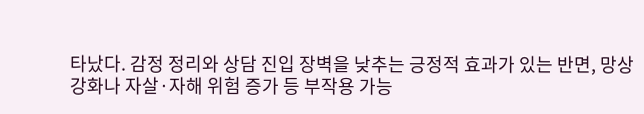타났다. 감정 정리와 상담 진입 장벽을 낮추는 긍정적 효과가 있는 반면, 망상 강화나 자살·자해 위험 증가 등 부작용 가능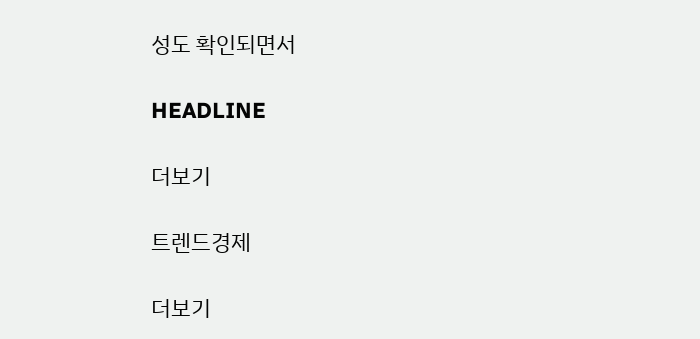성도 확인되면서

HEADLINE

더보기

트렌드경제

더보기